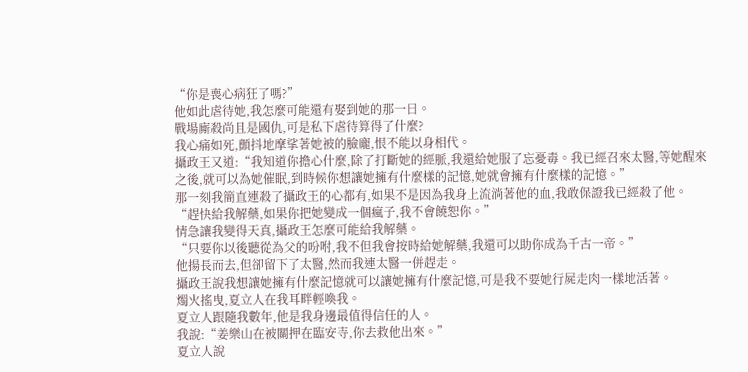“你是喪心病狂了嗎?”
他如此虐待她,我怎麼可能還有娶到她的那一日。
戰場廝殺尚且是國仇,可是私下虐待算得了什麼?
我心痛如死,顫抖地摩挲著她被的臉龐,恨不能以身相代。
攝政王又道:“我知道你擔心什麼,除了打斷她的經脈,我還給她服了忘憂毒。我已經召來太醫,等她醒來之後,就可以為她催眠,到時候你想讓她擁有什麼樣的記憶,她就會擁有什麼樣的記憶。”
那一刻我簡直連殺了攝政王的心都有,如果不是因為我身上流淌著他的血,我敢保證我已經殺了他。
“趕快給我解藥,如果你把她變成一個瘋子,我不會饒恕你。”
情急讓我變得天真,攝政王怎麼可能給我解藥。
“只要你以後聽從為父的吩咐,我不但我會按時給她解藥,我還可以助你成為千古一帝。”
他揚長而去,但卻留下了太醫,然而我連太醫一併趕走。
攝政王說我想讓她擁有什麼記憶就可以讓她擁有什麼記憶,可是我不要她行屍走肉一樣地活著。
燭火搖曳,夏立人在我耳畔輕喚我。
夏立人跟隨我數年,他是我身邊最值得信任的人。
我說:“姜樂山在被關押在臨安寺,你去救他出來。”
夏立人說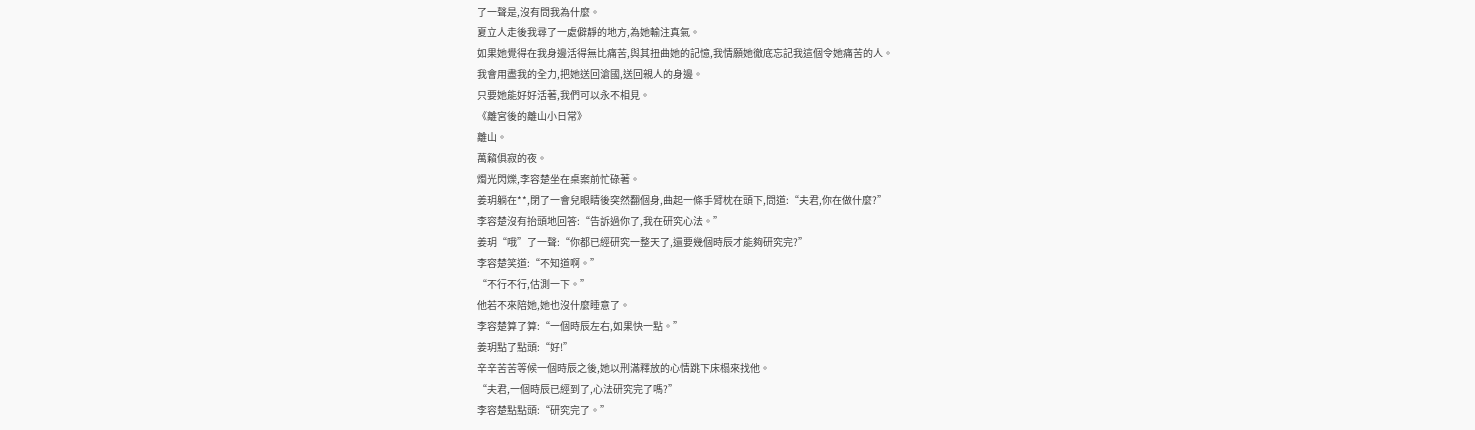了一聲是,沒有問我為什麼。
夏立人走後我尋了一處僻靜的地方,為她輸注真氣。
如果她覺得在我身邊活得無比痛苦,與其扭曲她的記憶,我情願她徹底忘記我這個令她痛苦的人。
我會用盡我的全力,把她送回滄國,送回親人的身邊。
只要她能好好活著,我們可以永不相見。
《離宮後的離山小日常》
離山。
萬籟俱寂的夜。
燭光閃爍,李容楚坐在桌案前忙碌著。
姜玥躺在**,閉了一會兒眼睛後突然翻個身,曲起一條手臂枕在頭下,問道:“夫君,你在做什麼?”
李容楚沒有抬頭地回答:“告訴過你了,我在研究心法。”
姜玥“哦”了一聲:“你都已經研究一整天了,還要幾個時辰才能夠研究完?”
李容楚笑道:“不知道啊。”
“不行不行,估測一下。”
他若不來陪她,她也沒什麼睡意了。
李容楚算了算:“一個時辰左右,如果快一點。”
姜玥點了點頭:“好!”
辛辛苦苦等候一個時辰之後,她以刑滿釋放的心情跳下床榻來找他。
“夫君,一個時辰已經到了,心法研究完了嗎?”
李容楚點點頭:“研究完了。”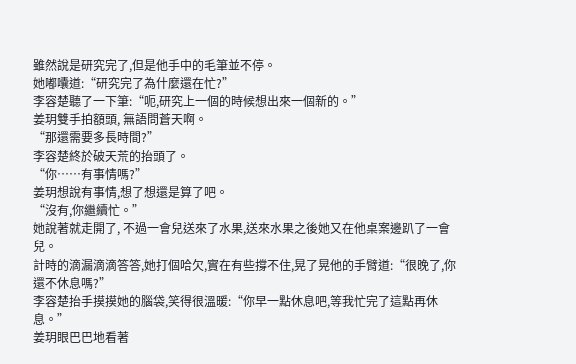雖然說是研究完了,但是他手中的毛筆並不停。
她嘟囔道:“研究完了為什麼還在忙?”
李容楚聽了一下筆:“呃,研究上一個的時候想出來一個新的。”
姜玥雙手拍額頭, 無語問蒼天啊。
“那還需要多長時間?”
李容楚終於破天荒的抬頭了。
“你……有事情嗎?”
姜玥想說有事情,想了想還是算了吧。
“沒有,你繼續忙。”
她說著就走開了, 不過一會兒送來了水果,送來水果之後她又在他桌案邊趴了一會兒。
計時的滴漏滴滴答答,她打個哈欠,實在有些撐不住,晃了晃他的手臂道:“很晚了,你還不休息嗎?”
李容楚抬手摸摸她的腦袋,笑得很溫暖:“你早一點休息吧,等我忙完了這點再休息。”
姜玥眼巴巴地看著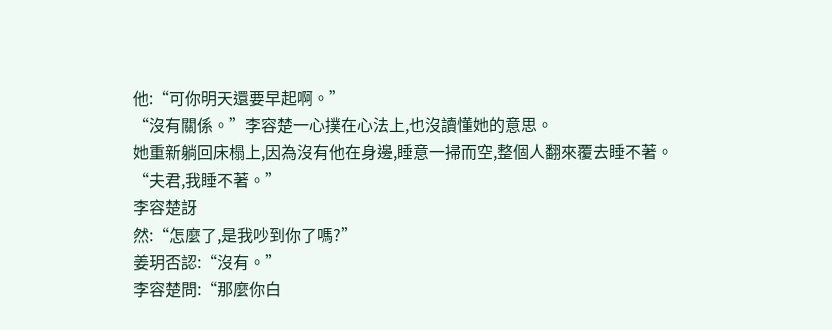他:“可你明天還要早起啊。”
“沒有關係。”李容楚一心撲在心法上,也沒讀懂她的意思。
她重新躺回床榻上,因為沒有他在身邊,睡意一掃而空,整個人翻來覆去睡不著。
“夫君,我睡不著。”
李容楚訝
然:“怎麼了,是我吵到你了嗎?”
姜玥否認:“沒有。”
李容楚問:“那麼你白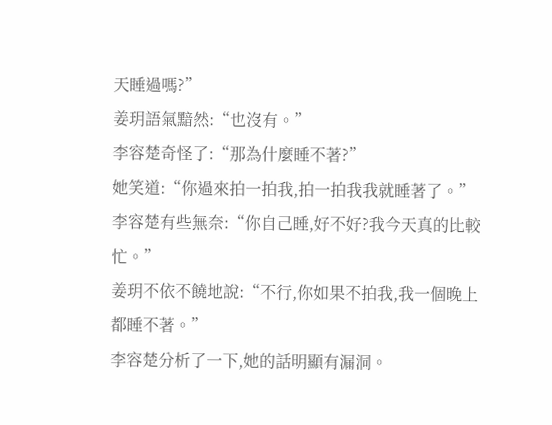天睡過嗎?”
姜玥語氣黯然:“也沒有。”
李容楚奇怪了:“那為什麼睡不著?”
她笑道:“你過來拍一拍我,拍一拍我我就睡著了。”
李容楚有些無奈:“你自己睡,好不好?我今天真的比較忙。”
姜玥不依不饒地說:“不行,你如果不拍我,我一個晚上都睡不著。”
李容楚分析了一下,她的話明顯有漏洞。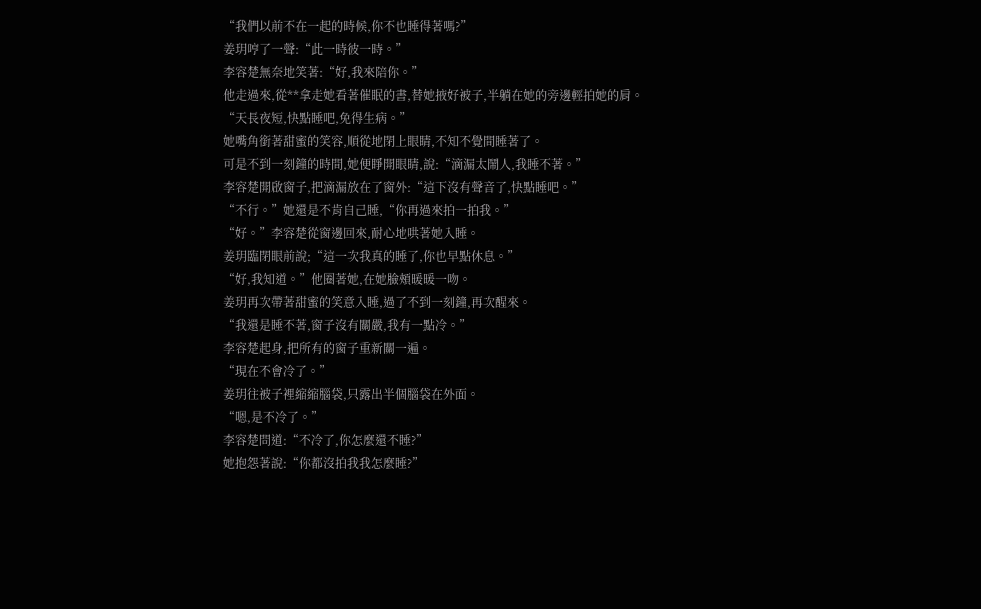“我們以前不在一起的時候,你不也睡得著嗎?”
姜玥哼了一聲:“此一時彼一時。”
李容楚無奈地笑著:“好,我來陪你。”
他走過來,從**拿走她看著催眠的書,替她掖好被子,半躺在她的旁邊輕拍她的肩。
“天長夜短,快點睡吧,免得生病。”
她嘴角銜著甜蜜的笑容,順從地閉上眼睛,不知不覺間睡著了。
可是不到一刻鐘的時間,她便睜開眼睛,說:“滴漏太鬧人,我睡不著。”
李容楚開啟窗子,把滴漏放在了窗外:“這下沒有聲音了,快點睡吧。”
“不行。”她還是不肯自己睡,“你再過來拍一拍我。”
“好。”李容楚從窗邊回來,耐心地哄著她入睡。
姜玥臨閉眼前說;“這一次我真的睡了,你也早點休息。”
“好,我知道。”他圈著她,在她臉頰暖暖一吻。
姜玥再次帶著甜蜜的笑意入睡,過了不到一刻鐘,再次醒來。
“我還是睡不著,窗子沒有關嚴,我有一點冷。”
李容楚起身,把所有的窗子重新關一遍。
“現在不會冷了。”
姜玥往被子裡縮縮腦袋,只露出半個腦袋在外面。
“嗯,是不冷了。”
李容楚問道:“不冷了,你怎麼還不睡?”
她抱怨著說:“你都沒拍我我怎麼睡?”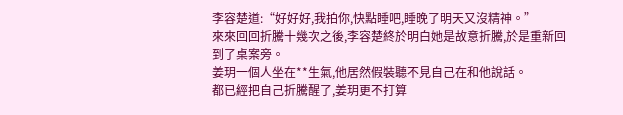李容楚道:“好好好,我拍你,快點睡吧,睡晚了明天又沒精神。”
來來回回折騰十幾次之後,李容楚終於明白她是故意折騰,於是重新回到了桌案旁。
姜玥一個人坐在**生氣,他居然假裝聽不見自己在和他說話。
都已經把自己折騰醒了,姜玥更不打算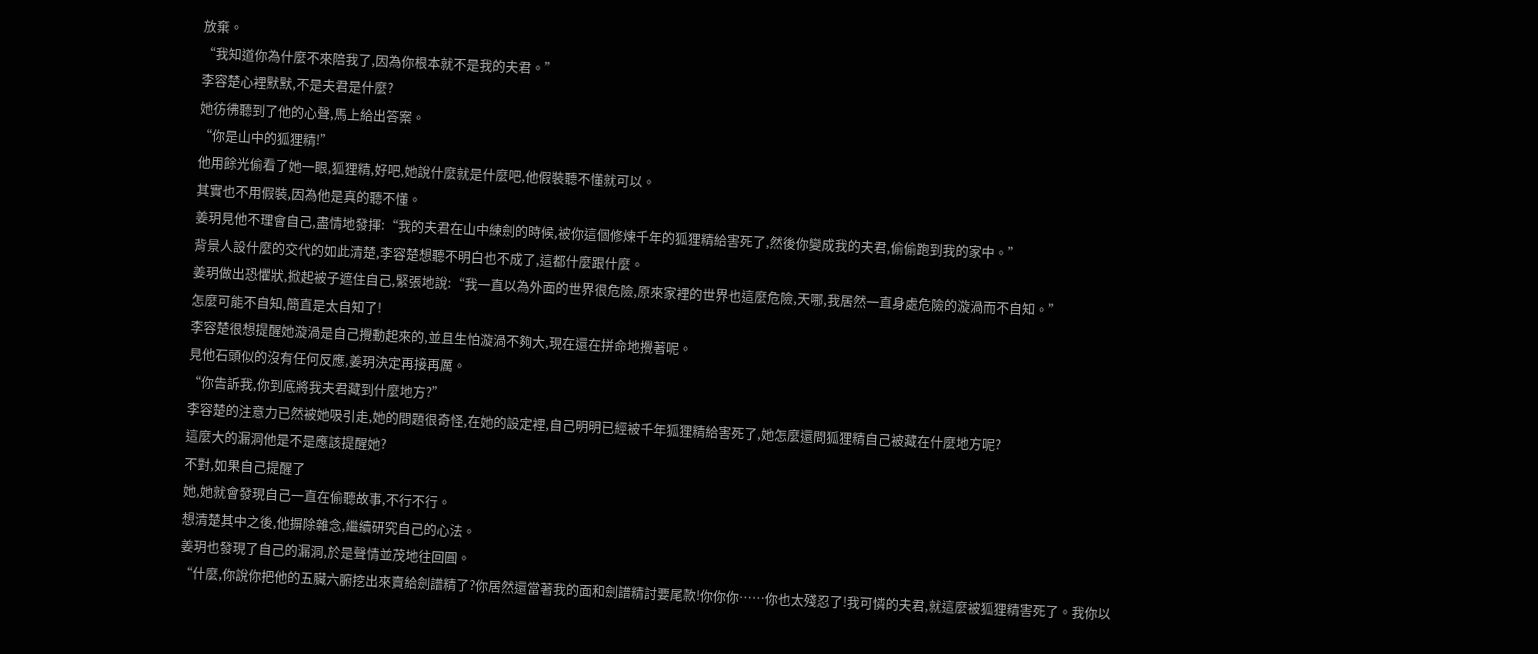放棄。
“我知道你為什麼不來陪我了,因為你根本就不是我的夫君。”
李容楚心裡默默,不是夫君是什麼?
她彷彿聽到了他的心聲,馬上給出答案。
“你是山中的狐狸精!”
他用餘光偷看了她一眼,狐狸精,好吧,她說什麼就是什麼吧,他假裝聽不懂就可以。
其實也不用假裝,因為他是真的聽不懂。
姜玥見他不理會自己,盡情地發揮:“我的夫君在山中練劍的時候,被你這個修煉千年的狐狸精給害死了,然後你變成我的夫君,偷偷跑到我的家中。”
背景人設什麼的交代的如此清楚,李容楚想聽不明白也不成了,這都什麼跟什麼。
姜玥做出恐懼狀,掀起被子遮住自己,緊張地說:“我一直以為外面的世界很危險,原來家裡的世界也這麼危險,天哪,我居然一直身處危險的漩渦而不自知。”
怎麼可能不自知,簡直是太自知了!
李容楚很想提醒她漩渦是自己攪動起來的,並且生怕漩渦不夠大,現在還在拼命地攪著呢。
見他石頭似的沒有任何反應,姜玥決定再接再厲。
“你告訴我,你到底將我夫君藏到什麼地方?”
李容楚的注意力已然被她吸引走,她的問題很奇怪,在她的設定裡,自己明明已經被千年狐狸精給害死了,她怎麼還問狐狸精自己被藏在什麼地方呢?
這麼大的漏洞他是不是應該提醒她?
不對,如果自己提醒了
她,她就會發現自己一直在偷聽故事,不行不行。
想清楚其中之後,他摒除雜念,繼續研究自己的心法。
姜玥也發現了自己的漏洞,於是聲情並茂地往回圓。
“什麼,你說你把他的五臟六腑挖出來賣給劍譜精了?你居然還當著我的面和劍譜精討要尾款!你你你……你也太殘忍了!我可憐的夫君,就這麼被狐狸精害死了。我你以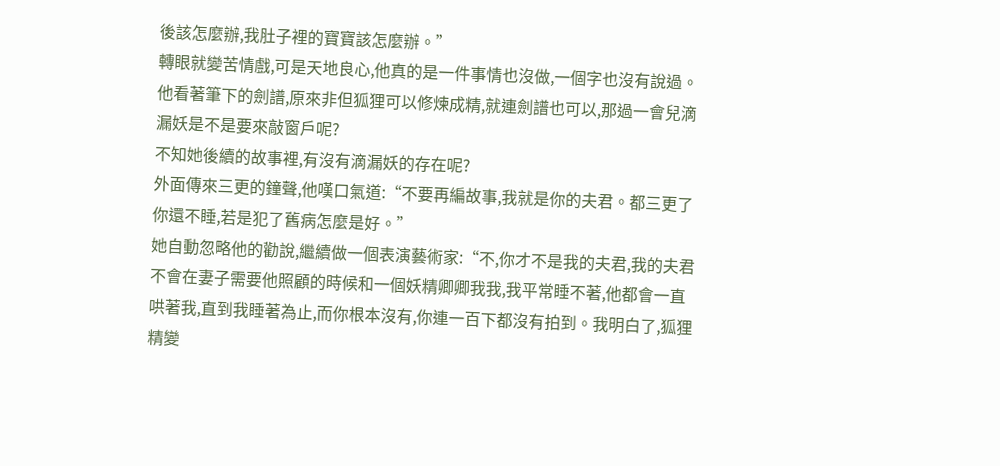後該怎麼辦,我肚子裡的寶寶該怎麼辦。”
轉眼就變苦情戲,可是天地良心,他真的是一件事情也沒做,一個字也沒有說過。
他看著筆下的劍譜,原來非但狐狸可以修煉成精,就連劍譜也可以,那過一會兒滴漏妖是不是要來敲窗戶呢?
不知她後續的故事裡,有沒有滴漏妖的存在呢?
外面傳來三更的鐘聲,他嘆口氣道:“不要再編故事,我就是你的夫君。都三更了你還不睡,若是犯了舊病怎麼是好。”
她自動忽略他的勸說,繼續做一個表演藝術家:“不,你才不是我的夫君,我的夫君不會在妻子需要他照顧的時候和一個妖精卿卿我我,我平常睡不著,他都會一直哄著我,直到我睡著為止,而你根本沒有,你連一百下都沒有拍到。我明白了,狐狸精變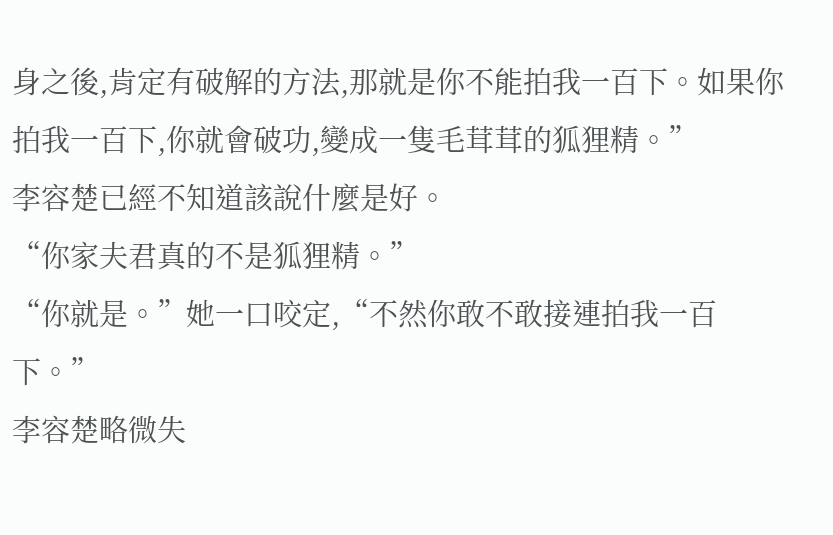身之後,肯定有破解的方法,那就是你不能拍我一百下。如果你拍我一百下,你就會破功,變成一隻毛茸茸的狐狸精。”
李容楚已經不知道該說什麼是好。
“你家夫君真的不是狐狸精。”
“你就是。”她一口咬定,“不然你敢不敢接連拍我一百下。”
李容楚略微失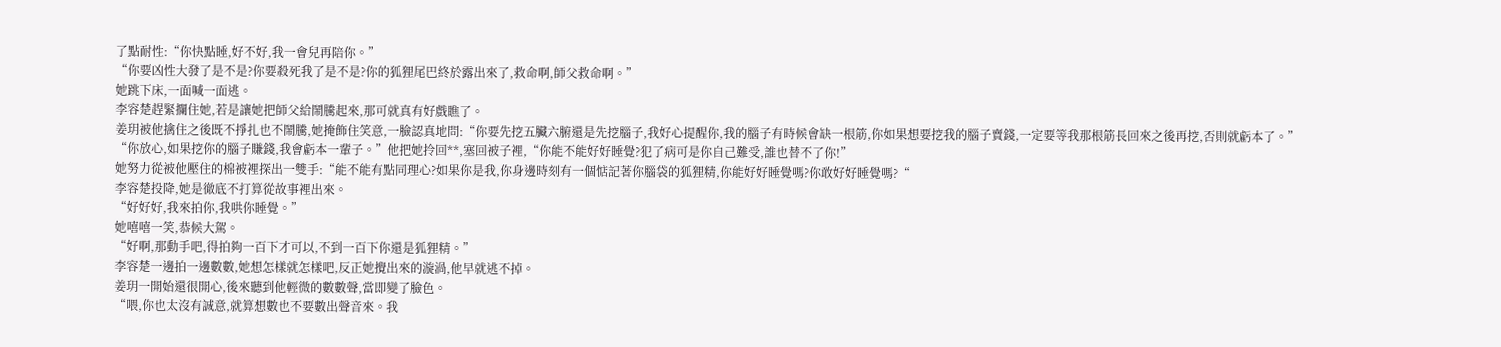了點耐性:“你快點睡,好不好,我一會兒再陪你。”
“你要凶性大發了是不是?你要殺死我了是不是?你的狐狸尾巴終於露出來了,救命啊,師父救命啊。”
她跳下床,一面喊一面逃。
李容楚趕緊攔住她,若是讓她把師父給鬧騰起來,那可就真有好戲瞧了。
姜玥被他擒住之後既不掙扎也不鬧騰,她掩飾住笑意,一臉認真地問:“你要先挖五臟六腑還是先挖腦子,我好心提醒你,我的腦子有時候會缺一根筋,你如果想要挖我的腦子賣錢,一定要等我那根筋長回來之後再挖,否則就虧本了。”
“你放心,如果挖你的腦子賺錢,我會虧本一輩子。”他把她拎回**,塞回被子裡,“你能不能好好睡覺?犯了病可是你自己難受,誰也替不了你!”
她努力從被他壓住的棉被裡探出一雙手:“能不能有點同理心?如果你是我,你身邊時刻有一個惦記著你腦袋的狐狸精,你能好好睡覺嗎?你敢好好睡覺嗎?“
李容楚投降,她是徹底不打算從故事裡出來。
“好好好,我來拍你,我哄你睡覺。”
她嘻嘻一笑,恭候大駕。
“好啊,那動手吧,得拍夠一百下才可以,不到一百下你還是狐狸精。”
李容楚一邊拍一邊數數,她想怎樣就怎樣吧,反正她攪出來的漩渦,他早就逃不掉。
姜玥一開始還很開心,後來聽到他輕微的數數聲,當即變了臉色。
“喂,你也太沒有誠意,就算想數也不要數出聲音來。我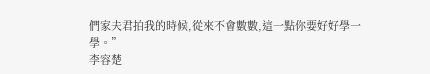們家夫君拍我的時候,從來不會數數,這一點你要好好學一學。”
李容楚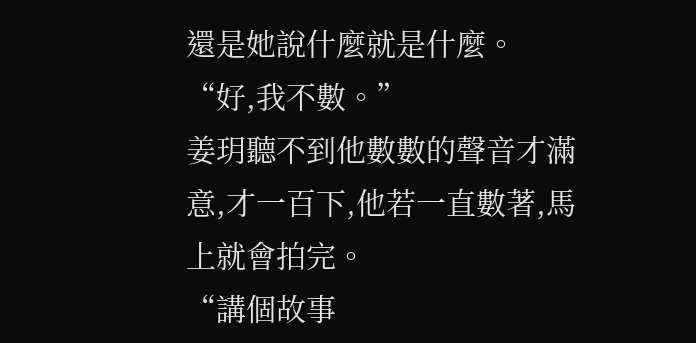還是她說什麼就是什麼。
“好,我不數。”
姜玥聽不到他數數的聲音才滿意,才一百下,他若一直數著,馬上就會拍完。
“講個故事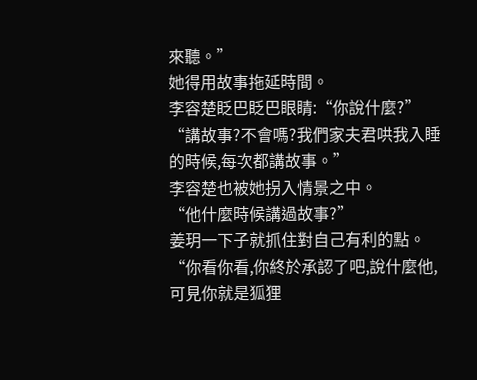來聽。”
她得用故事拖延時間。
李容楚眨巴眨巴眼睛:“你說什麼?”
“講故事?不會嗎?我們家夫君哄我入睡的時候,每次都講故事。”
李容楚也被她拐入情景之中。
“他什麼時候講過故事?”
姜玥一下子就抓住對自己有利的點。
“你看你看,你終於承認了吧,說什麼他,可見你就是狐狸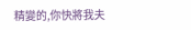精變的,你快將我夫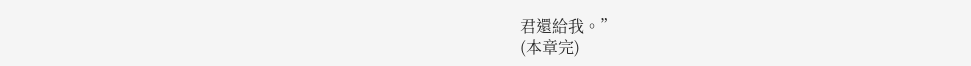君還給我。”
(本章完)